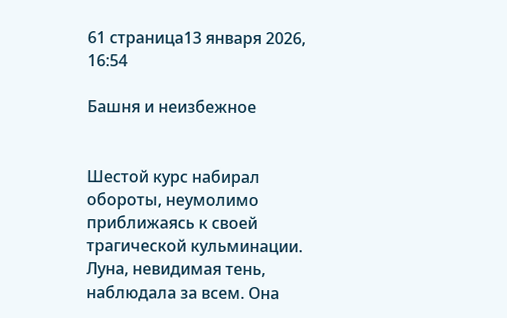61 страница13 января 2026, 16:54

Башня и неизбежное


Шестой курс набирал обороты, неумолимо приближаясь к своей трагической кульминации. Луна, невидимая тень, наблюдала за всем. Она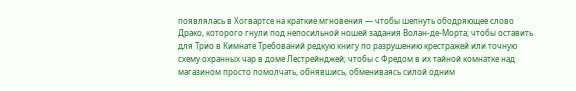появлялась в Хогвартсе на краткие мгновения — чтобы шепнуть ободряющее слово Драко, которого гнули под непосильной ношей задания Волан-де-Морта; чтобы оставить для Трио в Кимнате Требований редкую книгу по разрушению крестражей или точную схему охранных чар в доме Лестрейнджей; чтобы с Фредом в их тайной комнатке над магазином просто помолчать, обнявшись, обмениваясь силой одним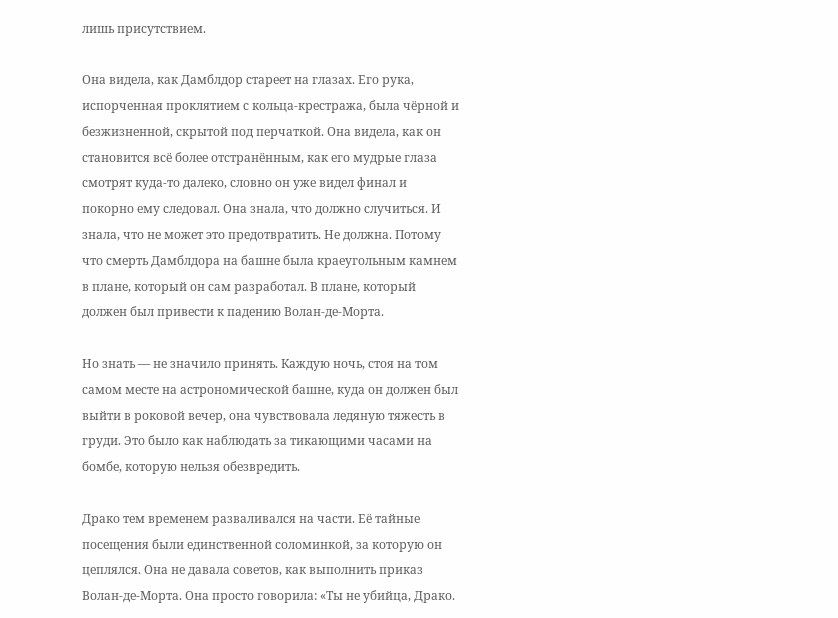лишь присутствием.

Она видела, как Дамблдор стареет на глазах. Его рука, испорченная проклятием с кольца-крестража, была чёрной и безжизненной, скрытой под перчаткой. Она видела, как он становится всё более отстранённым, как его мудрые глаза смотрят куда-то далеко, словно он уже видел финал и покорно ему следовал. Она знала, что должно случиться. И знала, что не может это предотвратить. Не должна. Потому что смерть Дамблдора на башне была краеугольным камнем в плане, который он сам разработал. В плане, который должен был привести к падению Волан-де-Морта.

Но знать — не значило принять. Каждую ночь, стоя на том самом месте на астрономической башне, куда он должен был выйти в роковой вечер, она чувствовала ледяную тяжесть в груди. Это было как наблюдать за тикающими часами на бомбе, которую нельзя обезвредить.

Драко тем временем разваливался на части. Её тайные посещения были единственной соломинкой, за которую он цеплялся. Она не давала советов, как выполнить приказ Волан-де-Морта. Она просто говорила: «Ты не убийца, Драко.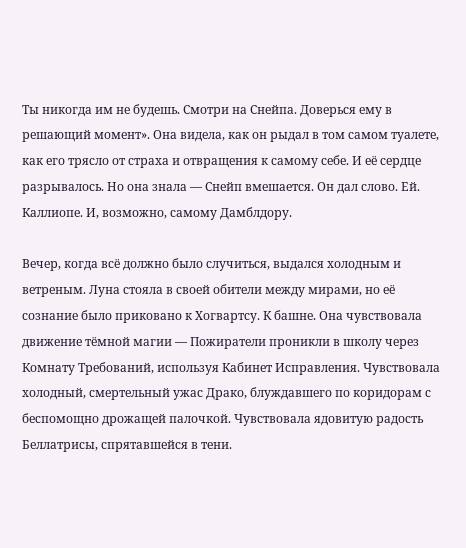Ты никогда им не будешь. Смотри на Снейпа. Доверься ему в решающий момент». Она видела, как он рыдал в том самом туалете, как его трясло от страха и отвращения к самому себе. И её сердце разрывалось. Но она знала — Снейп вмешается. Он дал слово. Ей. Каллиопе. И, возможно, самому Дамблдору.

Вечер, когда всё должно было случиться, выдался холодным и ветреным. Луна стояла в своей обители между мирами, но её сознание было приковано к Хогвартсу. К башне. Она чувствовала движение тёмной магии — Пожиратели проникли в школу через Комнату Требований, используя Кабинет Исправления. Чувствовала холодный, смертельный ужас Драко, блуждавшего по коридорам с беспомощно дрожащей палочкой. Чувствовала ядовитую радость Беллатрисы, спрятавшейся в тени.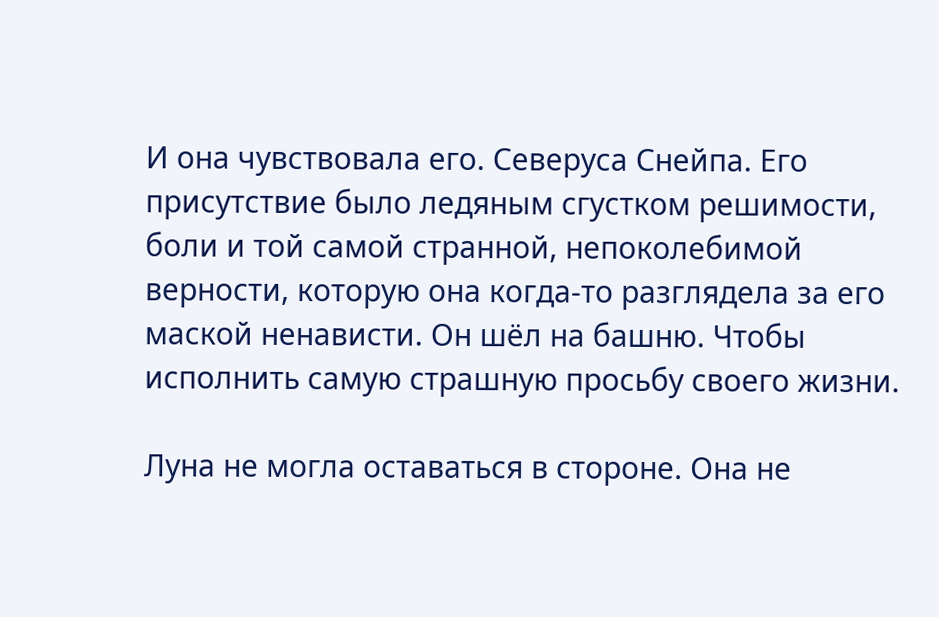И она чувствовала его. Северуса Снейпа. Его присутствие было ледяным сгустком решимости, боли и той самой странной, непоколебимой верности, которую она когда-то разглядела за его маской ненависти. Он шёл на башню. Чтобы исполнить самую страшную просьбу своего жизни.

Луна не могла оставаться в стороне. Она не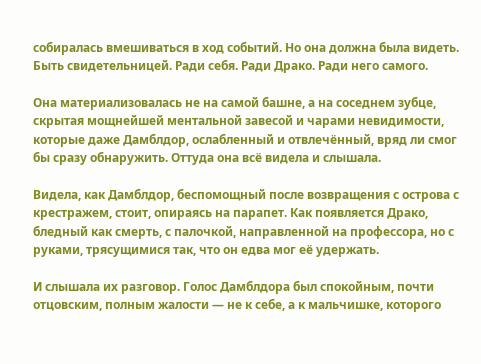собиралась вмешиваться в ход событий. Но она должна была видеть. Быть свидетельницей. Ради себя. Ради Драко. Ради него самого.

Она материализовалась не на самой башне, а на соседнем зубце, скрытая мощнейшей ментальной завесой и чарами невидимости, которые даже Дамблдор, ослабленный и отвлечённый, вряд ли смог бы сразу обнаружить. Оттуда она всё видела и слышала.

Видела, как Дамблдор, беспомощный после возвращения с острова с крестражем, стоит, опираясь на парапет. Как появляется Драко, бледный как смерть, с палочкой, направленной на профессора, но с руками, трясущимися так, что он едва мог её удержать.

И слышала их разговор. Голос Дамблдора был спокойным, почти отцовским, полным жалости — не к себе, а к мальчишке, которого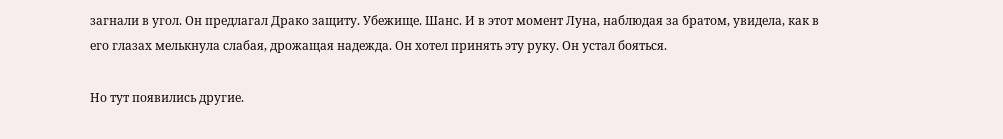загнали в угол. Он предлагал Драко защиту. Убежище. Шанс. И в этот момент Луна, наблюдая за братом, увидела, как в его глазах мелькнула слабая, дрожащая надежда. Он хотел принять эту руку. Он устал бояться.

Но тут появились другие.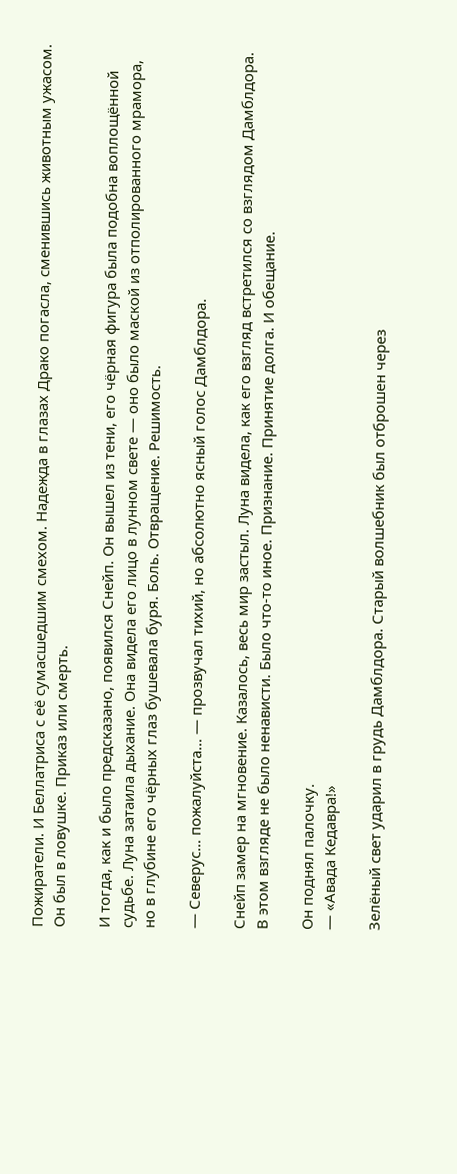Пожиратели. И Беллатриса с её сумасшедшим смехом. Надежда в глазах Драко погасла, сменившись животным ужасом. Он был в ловушке. Приказ или смерть.

И тогда, как и было предсказано, появился Снейп. Он вышел из тени, его чёрная фигура была подобна воплощённой судьбе. Луна затаила дыхание. Она видела его лицо в лунном свете — оно было маской из отполированного мрамора, но в глубине его чёрных глаз бушевала буря. Боль. Отвращение. Решимость.

— Северус… пожалуйста… — прозвучал тихий, но абсолютно ясный голос Дамблдора.

Снейп замер на мгновение. Казалось, весь мир застыл. Луна видела, как его взгляд встретился со взглядом Дамблдора. В этом взгляде не было ненависти. Было что-то иное. Признание. Принятие долга. И обещание.

Он поднял палочку.
— «Авада Кедавра!»

Зелёный свет ударил в грудь Дамблдора. Старый волшебник был отброшен через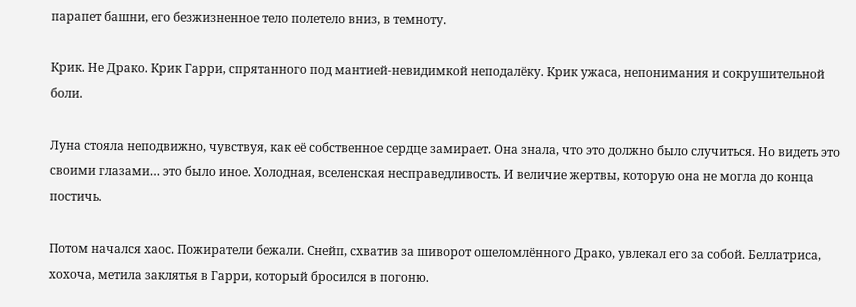парапет башни, его безжизненное тело полетело вниз, в темноту.

Крик. Не Драко. Крик Гарри, спрятанного под мантией-невидимкой неподалёку. Крик ужаса, непонимания и сокрушительной боли.

Луна стояла неподвижно, чувствуя, как её собственное сердце замирает. Она знала, что это должно было случиться. Но видеть это своими глазами… это было иное. Холодная, вселенская несправедливость. И величие жертвы, которую она не могла до конца постичь.

Потом начался хаос. Пожиратели бежали. Снейп, схватив за шиворот ошеломлённого Драко, увлекал его за собой. Беллатриса, хохоча, метила заклятья в Гарри, который бросился в погоню.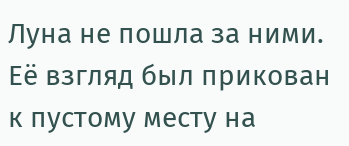Луна не пошла за ними. Её взгляд был прикован к пустому месту на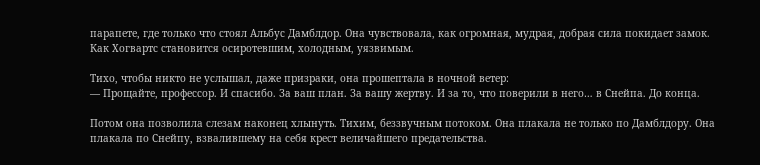парапете, где только что стоял Альбус Дамблдор. Она чувствовала, как огромная, мудрая, добрая сила покидает замок. Как Хогвартс становится осиротевшим, холодным, уязвимым.

Тихо, чтобы никто не услышал, даже призраки, она прошептала в ночной ветер:
— Прощайте, профессор. И спасибо. За ваш план. За вашу жертву. И за то, что поверили в него… в Снейпа. До конца.

Потом она позволила слезам наконец хлынуть. Тихим, беззвучным потоком. Она плакала не только по Дамблдору. Она плакала по Снейпу, взвалившему на себя крест величайшего предательства.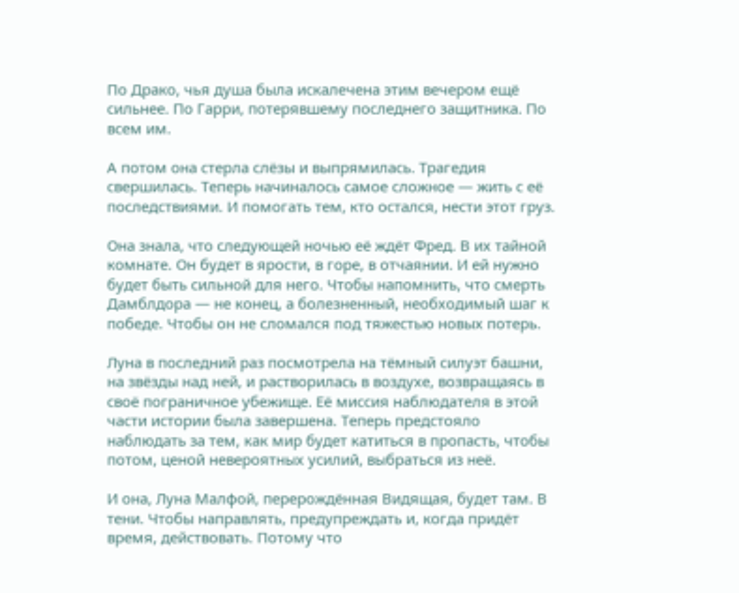По Драко, чья душа была искалечена этим вечером ещё сильнее. По Гарри, потерявшему последнего защитника. По всем им.

А потом она стерла слёзы и выпрямилась. Трагедия свершилась. Теперь начиналось самое сложное — жить с её последствиями. И помогать тем, кто остался, нести этот груз.

Она знала, что следующей ночью её ждёт Фред. В их тайной комнате. Он будет в ярости, в горе, в отчаянии. И ей нужно будет быть сильной для него. Чтобы напомнить, что смерть Дамблдора — не конец, а болезненный, необходимый шаг к победе. Чтобы он не сломался под тяжестью новых потерь.

Луна в последний раз посмотрела на тёмный силуэт башни, на звёзды над ней, и растворилась в воздухе, возвращаясь в своё пограничное убежище. Её миссия наблюдателя в этой части истории была завершена. Теперь предстояло наблюдать за тем, как мир будет катиться в пропасть, чтобы потом, ценой невероятных усилий, выбраться из неё.

И она, Луна Малфой, перерождённая Видящая, будет там. В тени. Чтобы направлять, предупреждать и, когда придёт время, действовать. Потому что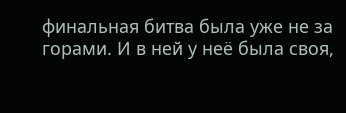финальная битва была уже не за горами. И в ней у неё была своя,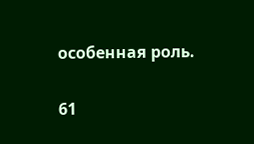особенная роль.

61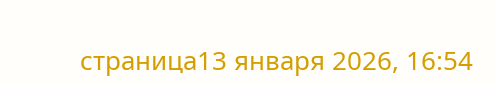страница13 января 2026, 16:54